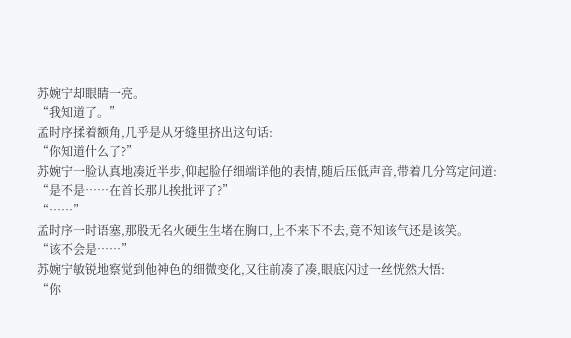苏婉宁却眼睛一亮。
“我知道了。”
孟时序揉着额角,几乎是从牙缝里挤出这句话:
“你知道什么了?”
苏婉宁一脸认真地凑近半步,仰起脸仔细端详他的表情,随后压低声音,带着几分笃定问道:
“是不是……在首长那儿挨批评了?”
“……”
孟时序一时语塞,那股无名火硬生生堵在胸口,上不来下不去,竟不知该气还是该笑。
“该不会是……”
苏婉宁敏锐地察觉到他神色的细微变化,又往前凑了凑,眼底闪过一丝恍然大悟:
“你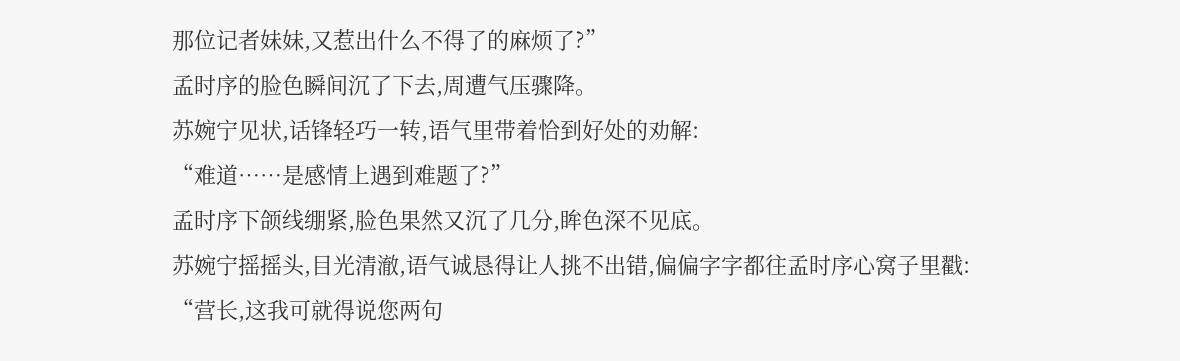那位记者妹妹,又惹出什么不得了的麻烦了?”
孟时序的脸色瞬间沉了下去,周遭气压骤降。
苏婉宁见状,话锋轻巧一转,语气里带着恰到好处的劝解:
“难道……是感情上遇到难题了?”
孟时序下颌线绷紧,脸色果然又沉了几分,眸色深不见底。
苏婉宁摇摇头,目光清澈,语气诚恳得让人挑不出错,偏偏字字都往孟时序心窝子里戳:
“营长,这我可就得说您两句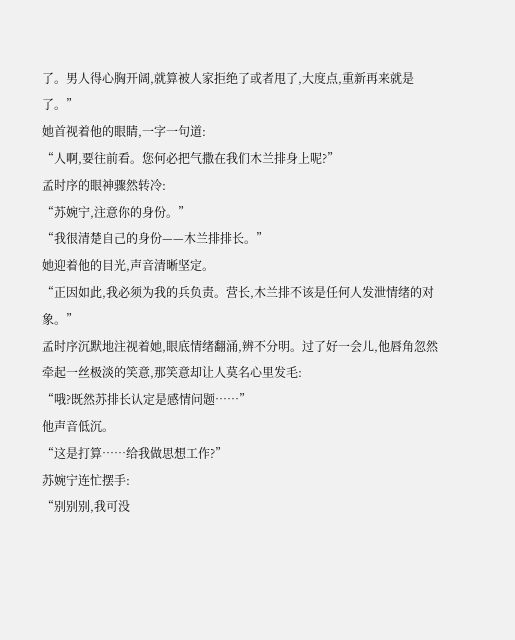了。男人得心胸开阔,就算被人家拒绝了或者甩了,大度点,重新再来就是了。”
她首视着他的眼睛,一字一句道:
“人啊,要往前看。您何必把气撒在我们木兰排身上呢?”
孟时序的眼神骤然转冷:
“苏婉宁,注意你的身份。”
“我很清楚自己的身份——木兰排排长。”
她迎着他的目光,声音清晰坚定。
“正因如此,我必须为我的兵负责。营长,木兰排不该是任何人发泄情绪的对象。”
孟时序沉默地注视着她,眼底情绪翻涌,辨不分明。过了好一会儿,他唇角忽然牵起一丝极淡的笑意,那笑意却让人莫名心里发毛:
“哦?既然苏排长认定是感情问题……”
他声音低沉。
“这是打算……给我做思想工作?”
苏婉宁连忙摆手:
“别别别,我可没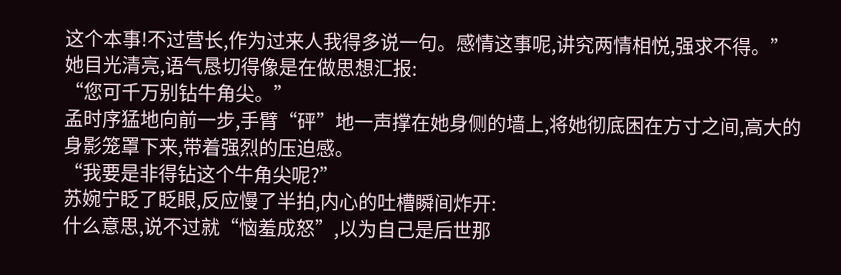这个本事!不过营长,作为过来人我得多说一句。感情这事呢,讲究两情相悦,强求不得。”
她目光清亮,语气恳切得像是在做思想汇报:
“您可千万别钻牛角尖。”
孟时序猛地向前一步,手臂“砰”地一声撑在她身侧的墙上,将她彻底困在方寸之间,高大的身影笼罩下来,带着强烈的压迫感。
“我要是非得钻这个牛角尖呢?”
苏婉宁眨了眨眼,反应慢了半拍,内心的吐槽瞬间炸开:
什么意思,说不过就“恼羞成怒”,以为自己是后世那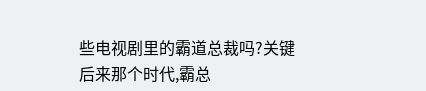些电视剧里的霸道总裁吗?关键后来那个时代,霸总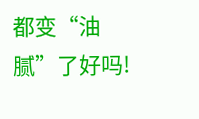都变“油腻”了好吗!